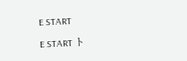E START

E START ト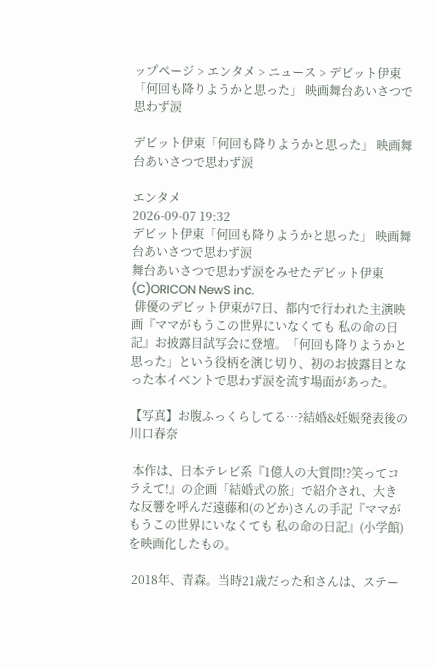ップページ > エンタメ > ニュース > デビット伊東「何回も降りようかと思った」 映画舞台あいさつで思わず涙

デビット伊東「何回も降りようかと思った」 映画舞台あいさつで思わず涙

エンタメ
2026-09-07 19:32
デビット伊東「何回も降りようかと思った」 映画舞台あいさつで思わず涙
舞台あいさつで思わず涙をみせたデビット伊東 (C)ORICON NewS inc.
 俳優のデビット伊東が7日、都内で行われた主演映画『ママがもうこの世界にいなくても 私の命の日記』お披露目試写会に登壇。「何回も降りようかと思った」という役柄を演じ切り、初のお披露目となった本イベントで思わず涙を流す場面があった。

【写真】お腹ふっくらしてる…?結婚&妊娠発表後の川口春奈

 本作は、日本テレビ系『1億人の大質問!?笑ってコラえて!』の企画「結婚式の旅」で紹介され、大きな反響を呼んだ遠藤和(のどか)さんの手記『ママがもうこの世界にいなくても 私の命の日記』(小学館)を映画化したもの。

 2018年、青森。当時21歳だった和さんは、ステー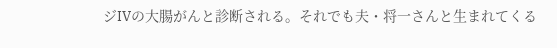ジIVの大腸がんと診断される。それでも夫・将一さんと生まれてくる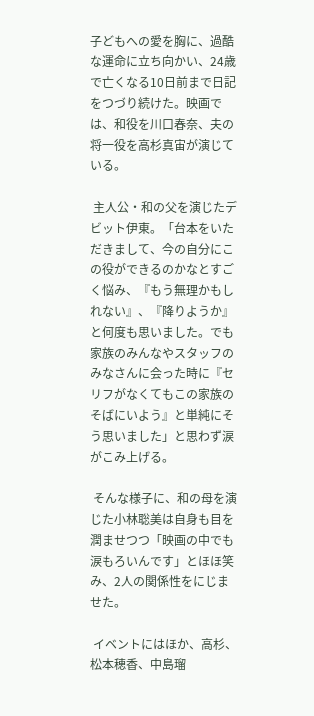子どもへの愛を胸に、過酷な運命に立ち向かい、24歳で亡くなる10日前まで日記をつづり続けた。映画では、和役を川口春奈、夫の将一役を高杉真宙が演じている。

 主人公・和の父を演じたデビット伊東。「台本をいただきまして、今の自分にこの役ができるのかなとすごく悩み、『もう無理かもしれない』、『降りようか』と何度も思いました。でも家族のみんなやスタッフのみなさんに会った時に『セリフがなくてもこの家族のそばにいよう』と単純にそう思いました」と思わず涙がこみ上げる。

 そんな様子に、和の母を演じた小林聡美は自身も目を潤ませつつ「映画の中でも涙もろいんです」とほほ笑み、2人の関係性をにじませた。

 イベントにはほか、高杉、松本穂香、中島瑠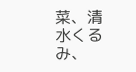菜、清水くるみ、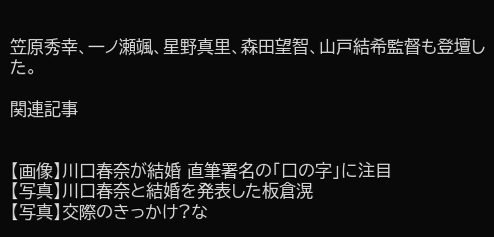笠原秀幸、一ノ瀬颯、星野真里、森田望智、山戸結希監督も登壇した。

関連記事


【画像】川口春奈が結婚 直筆署名の「口の字」に注目
【写真】川口春奈と結婚を発表した板倉滉
【写真】交際のきっかけ?な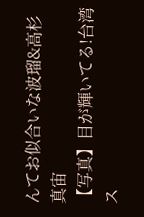んてお似合いな波瑠&高杉真宙
【写真】目が輝いてる!台湾ス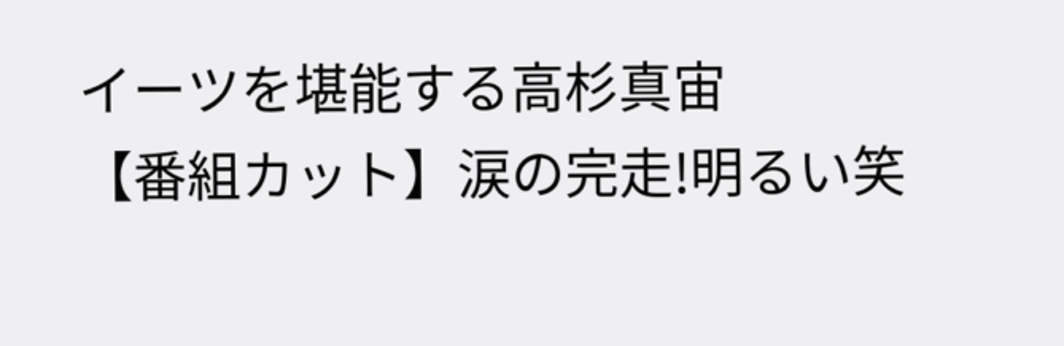イーツを堪能する高杉真宙
【番組カット】涙の完走!明るい笑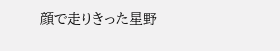顔で走りきった星野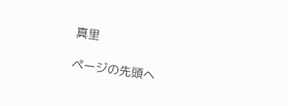真里

ページの先頭へ